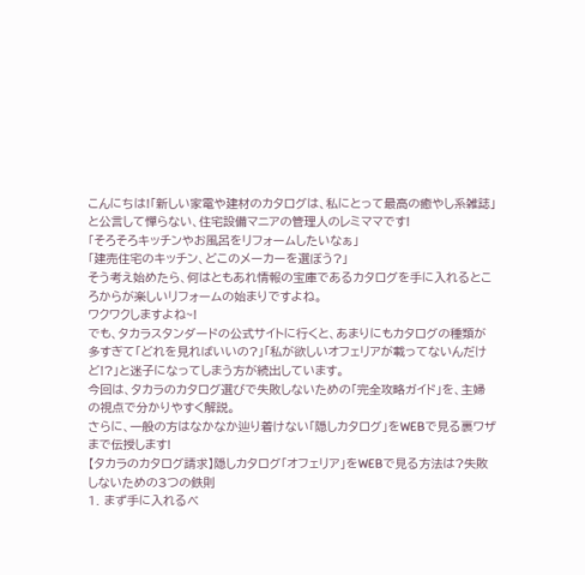こんにちは!「新しい家電や建材のカタログは、私にとって最高の癒やし系雑誌」と公言して憚らない、住宅設備マニアの管理人のレミママです!
「そろそろキッチンやお風呂をリフォームしたいなぁ」
「建売住宅のキッチン、どこのメーカーを選ぼう?」
そう考え始めたら、何はともあれ情報の宝庫であるカタログを手に入れるところからが楽しいリフォームの始まりですよね。
ワクワクしますよね~!
でも、タカラスタンダードの公式サイトに行くと、あまりにもカタログの種類が多すぎて「どれを見ればいいの?」「私が欲しいオフェリアが載ってないんだけど!?」と迷子になってしまう方が続出しています。
今回は、タカラのカタログ選びで失敗しないための「完全攻略ガイド」を、主婦の視点で分かりやすく解説。
さらに、一般の方はなかなか辿り着けない「隠しカタログ」をWEBで見る裏ワザまで伝授します!
【タカラのカタログ請求】隠しカタログ「オフェリア」をWEBで見る方法は?失敗しないための3つの鉄則
1. まず手に入れるべ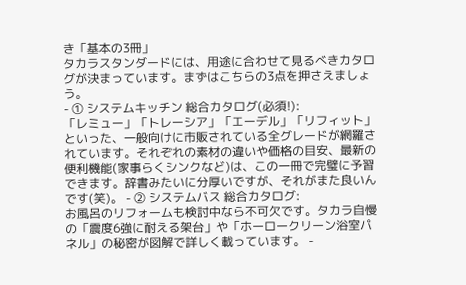き「基本の3冊」
タカラスタンダードには、用途に合わせて見るべきカタログが決まっています。まずはこちらの3点を押さえましょう。
- ① システムキッチン 総合カタログ(必須!):
「レミュー」「トレーシア」「エーデル」「リフィット」といった、一般向けに市販されている全グレードが網羅されています。それぞれの素材の違いや価格の目安、最新の便利機能(家事らくシンクなど)は、この一冊で完璧に予習できます。辞書みたいに分厚いですが、それがまた良いんです(笑)。 - ② システムバス 総合カタログ:
お風呂のリフォームも検討中なら不可欠です。タカラ自慢の「震度6強に耐える架台」や「ホーロークリーン浴室パネル」の秘密が図解で詳しく載っています。 -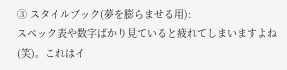③ スタイルブック(夢を膨らませる用):
スペック表や数字ばかり見ていると疲れてしまいますよね(笑)。これはイ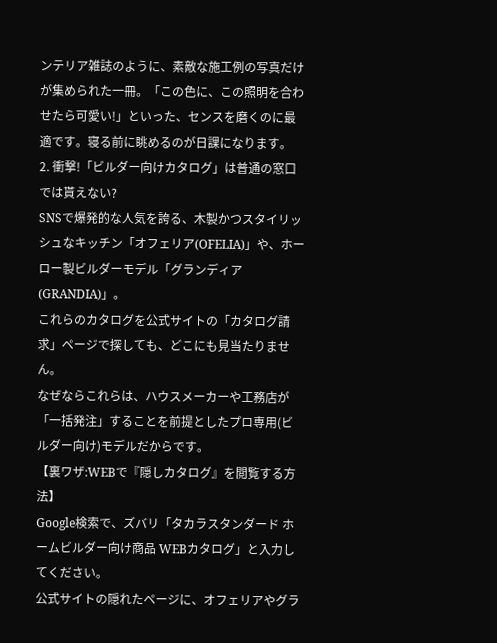ンテリア雑誌のように、素敵な施工例の写真だけが集められた一冊。「この色に、この照明を合わせたら可愛い!」といった、センスを磨くのに最適です。寝る前に眺めるのが日課になります。
2. 衝撃!「ビルダー向けカタログ」は普通の窓口では貰えない?
SNSで爆発的な人気を誇る、木製かつスタイリッシュなキッチン「オフェリア(OFELIA)」や、ホーロー製ビルダーモデル「グランディア(GRANDIA)」。
これらのカタログを公式サイトの「カタログ請求」ページで探しても、どこにも見当たりません。
なぜならこれらは、ハウスメーカーや工務店が「一括発注」することを前提としたプロ専用(ビルダー向け)モデルだからです。
【裏ワザ:WEBで『隠しカタログ』を閲覧する方法】
Google検索で、ズバリ「タカラスタンダード ホームビルダー向け商品 WEBカタログ」と入力してください。
公式サイトの隠れたページに、オフェリアやグラ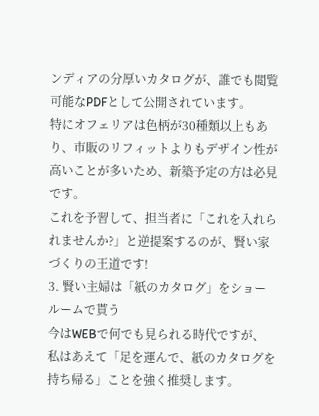ンディアの分厚いカタログが、誰でも閲覧可能なPDFとして公開されています。
特にオフェリアは色柄が30種類以上もあり、市販のリフィットよりもデザイン性が高いことが多いため、新築予定の方は必見です。
これを予習して、担当者に「これを入れられませんか?」と逆提案するのが、賢い家づくりの王道です!
3. 賢い主婦は「紙のカタログ」をショールームで貰う
今はWEBで何でも見られる時代ですが、私はあえて「足を運んで、紙のカタログを持ち帰る」ことを強く推奨します。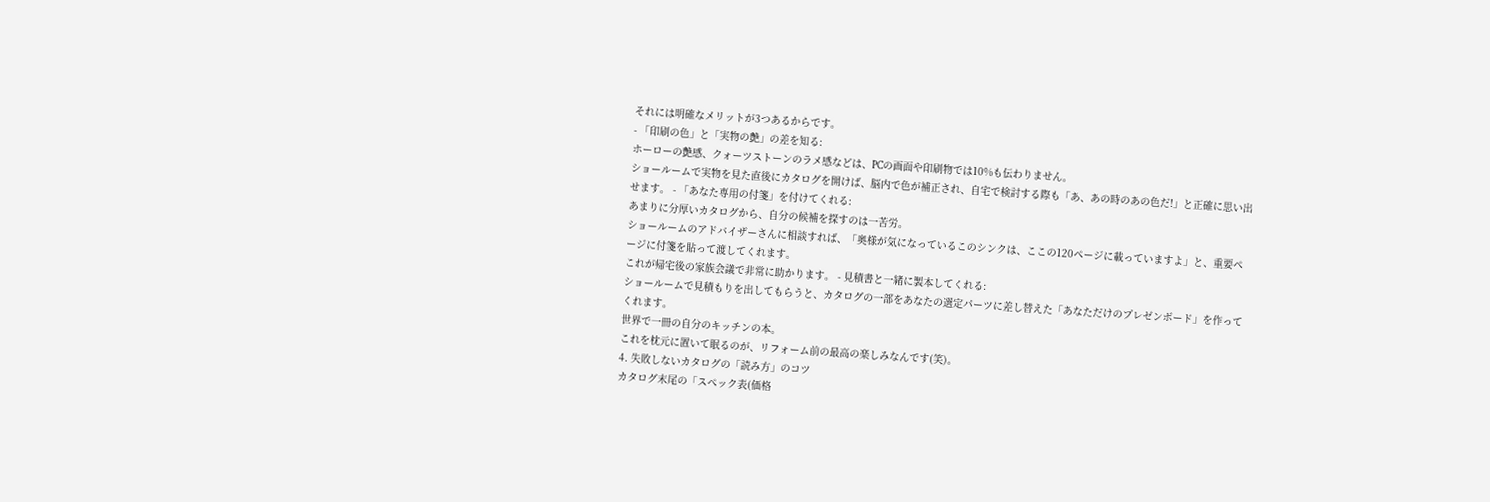それには明確なメリットが3つあるからです。
- 「印刷の色」と「実物の艶」の差を知る:
ホーローの艶感、クォーツストーンのラメ感などは、PCの画面や印刷物では10%も伝わりません。
ショールームで実物を見た直後にカタログを開けば、脳内で色が補正され、自宅で検討する際も「あ、あの時のあの色だ!」と正確に思い出せます。 - 「あなた専用の付箋」を付けてくれる:
あまりに分厚いカタログから、自分の候補を探すのは一苦労。
ショールームのアドバイザーさんに相談すれば、「奥様が気になっているこのシンクは、ここの120ページに載っていますよ」と、重要ページに付箋を貼って渡してくれます。
これが帰宅後の家族会議で非常に助かります。 - 見積書と一緒に製本してくれる:
ショールームで見積もりを出してもらうと、カタログの一部をあなたの選定パーツに差し替えた「あなただけのプレゼンボード」を作ってくれます。
世界で一冊の自分のキッチンの本。
これを枕元に置いて眠るのが、リフォーム前の最高の楽しみなんです(笑)。
4. 失敗しないカタログの「読み方」のコツ
カタログ末尾の「スペック表(価格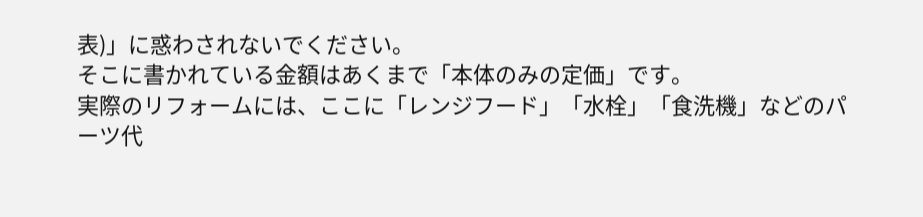表)」に惑わされないでください。
そこに書かれている金額はあくまで「本体のみの定価」です。
実際のリフォームには、ここに「レンジフード」「水栓」「食洗機」などのパーツ代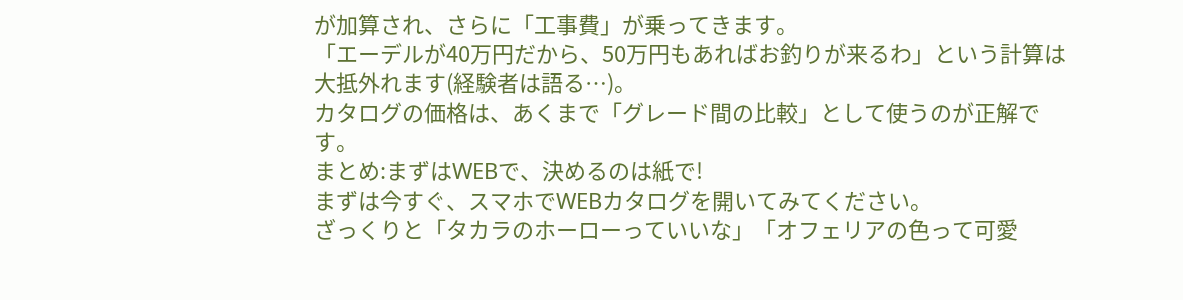が加算され、さらに「工事費」が乗ってきます。
「エーデルが40万円だから、50万円もあればお釣りが来るわ」という計算は大抵外れます(経験者は語る…)。
カタログの価格は、あくまで「グレード間の比較」として使うのが正解です。
まとめ:まずはWEBで、決めるのは紙で!
まずは今すぐ、スマホでWEBカタログを開いてみてください。
ざっくりと「タカラのホーローっていいな」「オフェリアの色って可愛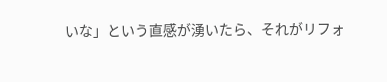いな」という直感が湧いたら、それがリフォ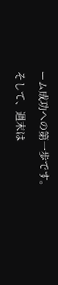ーム成功への第一歩です。
そして、週末は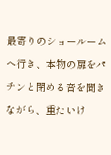最寄りのショールームへ行き、本物の扉をパチンと閉める音を聞きながら、重たいけ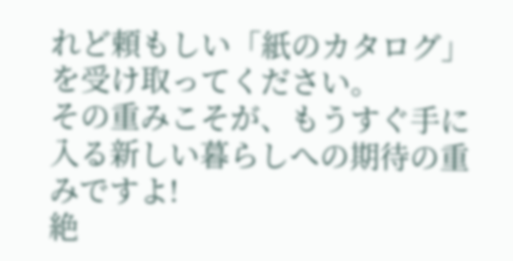れど頼もしい「紙のカタログ」を受け取ってください。
その重みこそが、もうすぐ手に入る新しい暮らしへの期待の重みですよ!
絶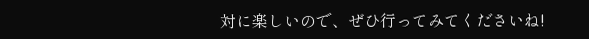対に楽しいので、ぜひ行ってみてくださいね!